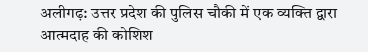अलीगढ़: उत्तर प्रदेश की पुलिस चौकी में एक व्यक्ति द्वारा आत्मदाह की कोशिश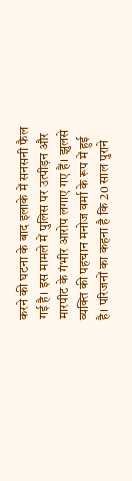करने की घटना के बाद इलाके में सनसनी फैल गई है। इस मामले में पुलिस पर उत्पीड़न और मारपीट के गंभीर आरोप लगाए गए हैं। झुलसे व्यक्ति की पहचान मनोज वर्मा के रूप में हुई है। परिजनों का कहना है कि 20 साल पुराने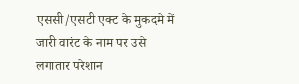एससी/एसटी एक्ट के मुकदमे में जारी वारंट के नाम पर उसे लगातार परेशान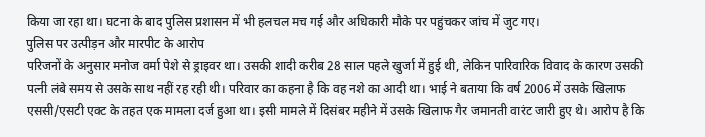किया जा रहा था। घटना के बाद पुलिस प्रशासन में भी हलचल मच गई और अधिकारी मौके पर पहुंचकर जांच में जुट गए।
पुलिस पर उत्पीड़न और मारपीट के आरोप
परिजनों के अनुसार मनोज वर्मा पेशे से ड्राइवर था। उसकी शादी करीब 28 साल पहले खुर्जा में हुई थी, लेकिन पारिवारिक विवाद के कारण उसकी पत्नी लंबे समय से उसके साथ नहीं रह रही थी। परिवार का कहना है कि वह नशे का आदी था। भाई ने बताया कि वर्ष 2006 में उसके खिलाफ एससी/एसटी एक्ट के तहत एक मामला दर्ज हुआ था। इसी मामले में दिसंबर महीने में उसके खिलाफ गैर जमानती वारंट जारी हुए थे। आरोप है कि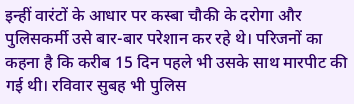इन्हीं वारंटों के आधार पर कस्बा चौकी के दरोगा और पुलिसकर्मी उसे बार-बार परेशान कर रहे थे। परिजनों का कहना है कि करीब 15 दिन पहले भी उसके साथ मारपीट की गई थी। रविवार सुबह भी पुलिस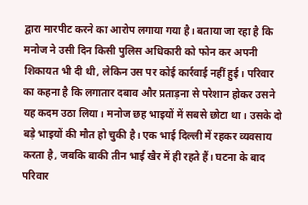द्वारा मारपीट करने का आरोप लगाया गया है। बताया जा रहा है कि मनोज ने उसी दिन किसी पुलिस अधिकारी को फोन कर अपनी शिकायत भी दी थी, लेकिन उस पर कोई कार्रवाई नहीं हुई। परिवार का कहना है कि लगातार दबाव और प्रताड़ना से परेशान होकर उसने यह कदम उठा लिया। मनोज छह भाइयों में सबसे छोटा था। उसके दो बड़े भाइयों की मौत हो चुकी है। एक भाई दिल्ली में रहकर व्यवसाय करता है, जबकि बाकी तीन भाई खैर में ही रहते हैं। घटना के बाद परिवार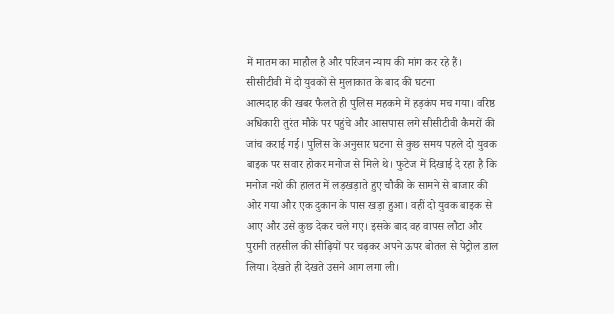में मातम का माहौल है और परिजन न्याय की मांग कर रहे हैं।
सीसीटीवी में दो युवकों से मुलाकात के बाद की घटना
आत्मदाह की खबर फैलते ही पुलिस महकमे में हड़कंप मच गया। वरिष्ठ अधिकारी तुरंत मौके पर पहुंचे और आसपास लगे सीसीटीवी कैमरों की जांच कराई गई। पुलिस के अनुसार घटना से कुछ समय पहले दो युवक बाइक पर सवार होकर मनोज से मिले थे। फुटेज में दिखाई दे रहा है कि मनोज नशे की हालत में लड़खड़ाते हुए चौकी के सामने से बाजार की ओर गया और एक दुकान के पास खड़ा हुआ। वहीं दो युवक बाइक से आए और उसे कुछ देकर चले गए। इसके बाद वह वापस लौटा और पुरानी तहसील की सीढ़ियों पर चढ़कर अपने ऊपर बोतल से पेट्रोल डाल लिया। देखते ही देखते उसने आग लगा ली।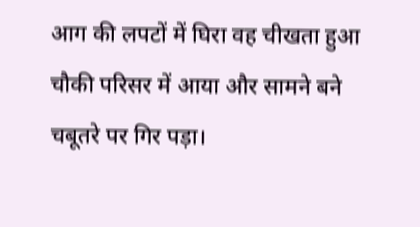आग की लपटों में घिरा वह चीखता हुआ चौकी परिसर में आया और सामने बने चबूतरे पर गिर पड़ा।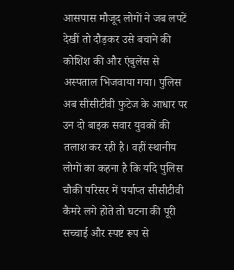आसपास मौजूद लोगों ने जब लपटें देखीं तो दौड़कर उसे बचाने की कोशिश की और एंबुलेंस से अस्पताल भिजवाया गया। पुलिस अब सीसीटीवी फुटेज के आधार पर उन दो बाइक सवार युवकों की तलाश कर रही है। वहीं स्थानीय लोगों का कहना है कि यदि पुलिस चौकी परिसर में पर्याप्त सीसीटीवी कैमरे लगे होते तो घटना की पूरी सच्चाई और स्पष्ट रूप से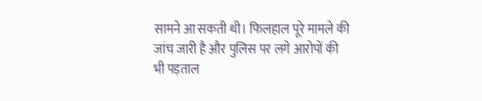सामने आ सकती थी। फिलहाल पूरे मामले की जांच जारी है और पुलिस पर लगे आरोपों की भी पड़ताल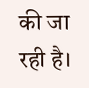की जा रही है।